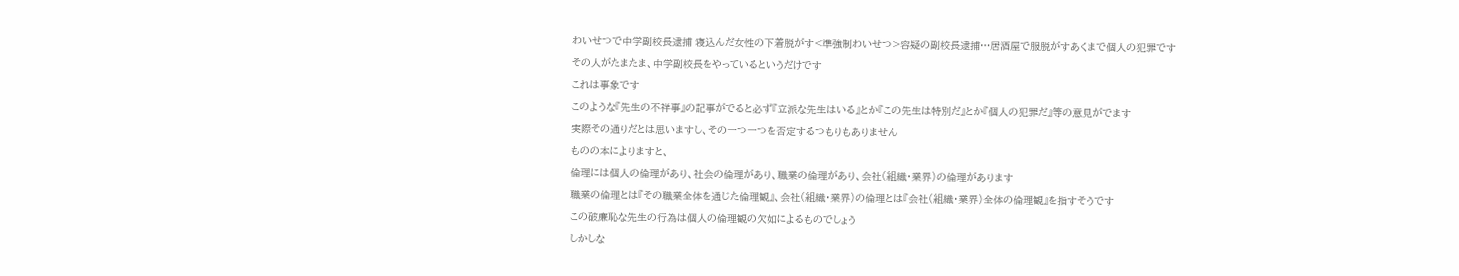わいせつで中学副校長逮捕 寝込んだ女性の下着脱がす<準強制わいせつ>容疑の副校長逮捕…居酒屋で服脱がすあくまで個人の犯罪です
その人がたまたま、中学副校長をやっているというだけです
これは事象です
このような『先生の不祥事』の記事がでると必ず『立派な先生はいる』とか『この先生は特別だ』とか『個人の犯罪だ』等の意見がでます
実際その通りだとは思いますし、その一つ一つを否定するつもりもありません
ものの本によりますと、
倫理には個人の倫理があり、社会の倫理があり、職業の倫理があり、会社(組織・業界)の倫理があります
職業の倫理とは『その職業全体を通じた倫理観』、会社(組織・業界)の倫理とは『会社(組織・業界)全体の倫理観』を指すそうです
この破廉恥な先生の行為は個人の倫理観の欠如によるものでしょう
しかしな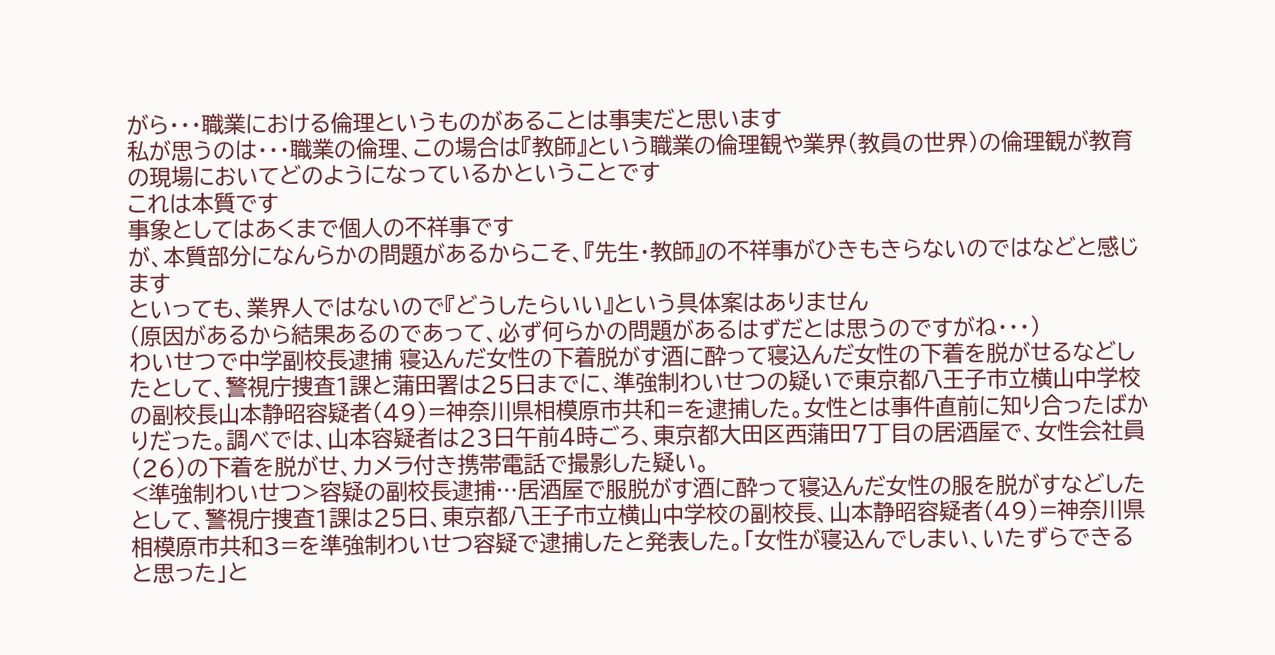がら・・・職業における倫理というものがあることは事実だと思います
私が思うのは・・・職業の倫理、この場合は『教師』という職業の倫理観や業界(教員の世界)の倫理観が教育の現場においてどのようになっているかということです
これは本質です
事象としてはあくまで個人の不祥事です
が、本質部分になんらかの問題があるからこそ、『先生・教師』の不祥事がひきもきらないのではなどと感じます
といっても、業界人ではないので『どうしたらいい』という具体案はありません
(原因があるから結果あるのであって、必ず何らかの問題があるはずだとは思うのですがね・・・)
わいせつで中学副校長逮捕 寝込んだ女性の下着脱がす酒に酔って寝込んだ女性の下着を脱がせるなどしたとして、警視庁捜査1課と蒲田署は25日までに、準強制わいせつの疑いで東京都八王子市立横山中学校の副校長山本静昭容疑者(49)=神奈川県相模原市共和=を逮捕した。女性とは事件直前に知り合ったばかりだった。調べでは、山本容疑者は23日午前4時ごろ、東京都大田区西蒲田7丁目の居酒屋で、女性会社員(26)の下着を脱がせ、カメラ付き携帯電話で撮影した疑い。
<準強制わいせつ>容疑の副校長逮捕…居酒屋で服脱がす酒に酔って寝込んだ女性の服を脱がすなどしたとして、警視庁捜査1課は25日、東京都八王子市立横山中学校の副校長、山本静昭容疑者(49)=神奈川県相模原市共和3=を準強制わいせつ容疑で逮捕したと発表した。「女性が寝込んでしまい、いたずらできると思った」と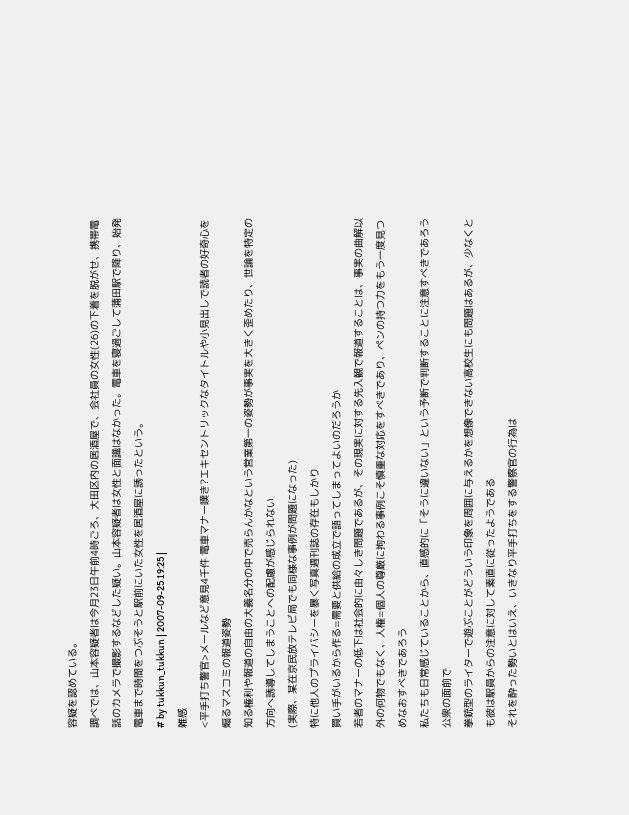容疑を認めている。
調べでは、山本容疑者は今月23日午前4時ごろ、大田区内の居酒屋で、会社員の女性(26)の下着を脱がせ、携帯電話のカメラで撮影するなどした疑い。山本容疑者は女性と面識はなかった。電車を寝過ごして蒲田駅で降り、始発電車まで時間をつぶそうと駅前にいた女性を居酒屋に誘ったという。
# by tukkun_tukkun | 2007-09-25 19:25 |
雑感
<平手打ち警官>メールなど意見4千件 電車マナー嘆き?エキセントリックなタイトルや小見出しで読者の好奇心を煽るマスコミの報道姿勢
知る権利や報道の自由の大義名分の中で売らんかなという営業第一の姿勢が事実を大きく歪めたり、世論を特定の方向へ誘導してしまうことへの配慮が感じられない
(実際、某在京民放テレビ局でも同様な事例が問題になった)
特に他人のプライバシーを暴く写真週刊誌の存在もしかり
買い手がいるから作る=需要と供給の成立で語ってしまってよいのだろうか
若者のマナーの低下は社会的に由々しき問題であるが、その現実に対する先入観で報道することは、事実の曲解以外の何物でもなく、人権=個人の尊厳に拘わる事例こそ慎重な対応をすべきであり、ペンの持つ力をもう一度見つめなおすべきであろう
私たちも日常感じていることから、直感的に「そうに違いない」という予断で判断することに注意すべきであろう
公衆の面前で
拳銃型のライターで遊ぶことがどういう印象を周囲に与えるかを想像できない高校生にも問題はあるが、少なくとも彼は駅員からの注意に対して素直に従ったようである
それを酔った勢いとはいえ、いきなり平手打ちをする警察官の行為は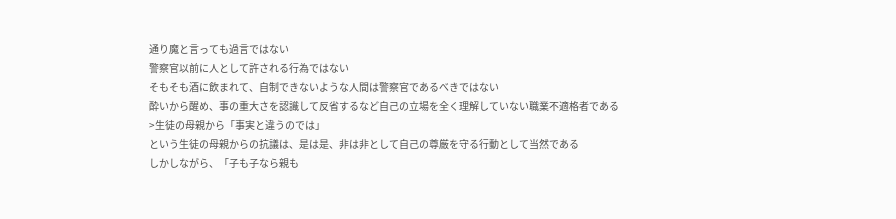通り魔と言っても過言ではない
警察官以前に人として許される行為ではない
そもそも酒に飲まれて、自制できないような人間は警察官であるべきではない
酔いから醒め、事の重大さを認識して反省するなど自己の立場を全く理解していない職業不適格者である
>生徒の母親から「事実と違うのでは」
という生徒の母親からの抗議は、是は是、非は非として自己の尊厳を守る行動として当然である
しかしながら、「子も子なら親も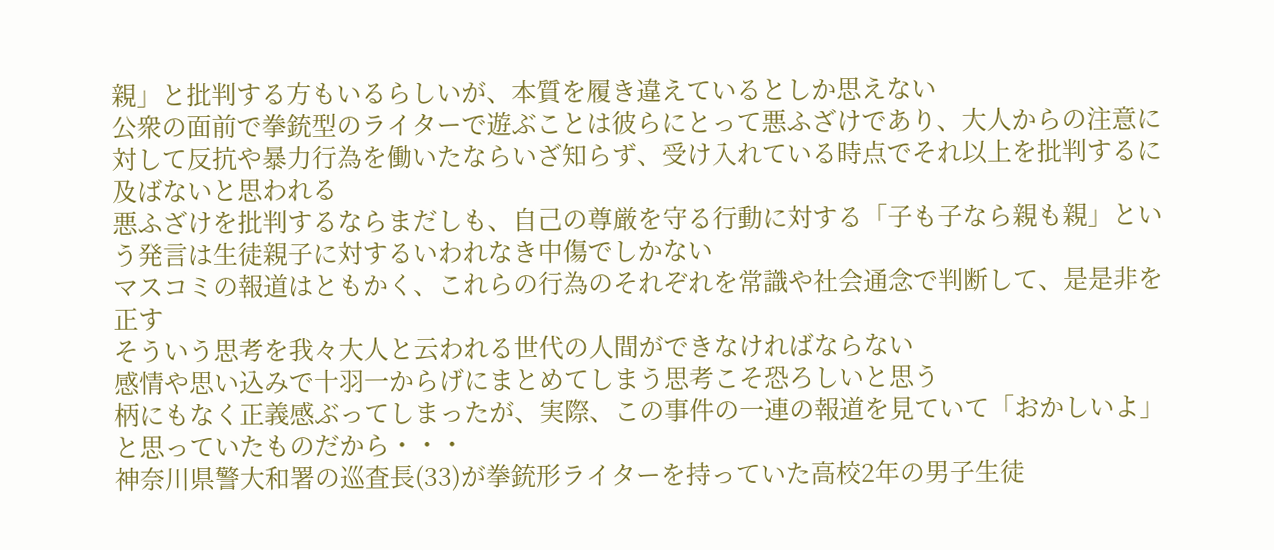親」と批判する方もいるらしいが、本質を履き違えているとしか思えない
公衆の面前で拳銃型のライターで遊ぶことは彼らにとって悪ふざけであり、大人からの注意に対して反抗や暴力行為を働いたならいざ知らず、受け入れている時点でそれ以上を批判するに及ばないと思われる
悪ふざけを批判するならまだしも、自己の尊厳を守る行動に対する「子も子なら親も親」という発言は生徒親子に対するいわれなき中傷でしかない
マスコミの報道はともかく、これらの行為のそれぞれを常識や社会通念で判断して、是是非を正す
そういう思考を我々大人と云われる世代の人間ができなければならない
感情や思い込みで十羽一からげにまとめてしまう思考こそ恐ろしいと思う
柄にもなく正義感ぶってしまったが、実際、この事件の一連の報道を見ていて「おかしいよ」と思っていたものだから・・・
神奈川県警大和署の巡査長(33)が拳銃形ライターを持っていた高校2年の男子生徒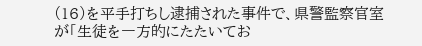(16)を平手打ちし逮捕された事件で、県警監察官室が「生徒を一方的にたたいてお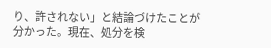り、許されない」と結論づけたことが分かった。現在、処分を検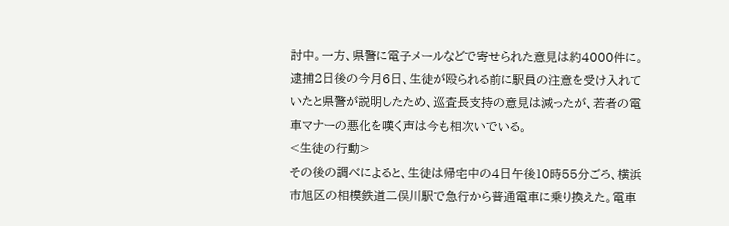討中。一方、県警に電子メールなどで寄せられた意見は約4000件に。逮捕2日後の今月6日、生徒が殴られる前に駅員の注意を受け入れていたと県警が説明したため、巡査長支持の意見は減ったが、若者の電車マナーの悪化を嘆く声は今も相次いでいる。
<生徒の行動>
その後の調べによると、生徒は帰宅中の4日午後10時55分ごろ、横浜市旭区の相模鉄道二俣川駅で急行から普通電車に乗り換えた。電車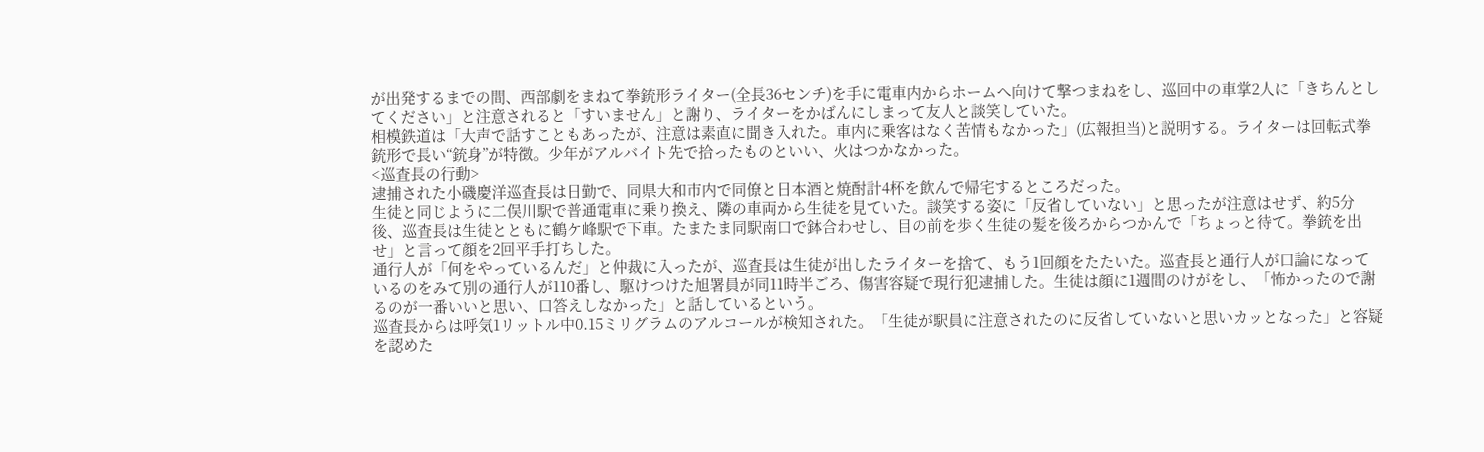が出発するまでの間、西部劇をまねて拳銃形ライター(全長36センチ)を手に電車内からホームへ向けて撃つまねをし、巡回中の車掌2人に「きちんとしてください」と注意されると「すいません」と謝り、ライターをかばんにしまって友人と談笑していた。
相模鉄道は「大声で話すこともあったが、注意は素直に聞き入れた。車内に乗客はなく苦情もなかった」(広報担当)と説明する。ライターは回転式拳銃形で長い“銃身”が特徴。少年がアルバイト先で拾ったものといい、火はつかなかった。
<巡査長の行動>
逮捕された小磯慶洋巡査長は日勤で、同県大和市内で同僚と日本酒と焼酎計4杯を飲んで帰宅するところだった。
生徒と同じように二俣川駅で普通電車に乗り換え、隣の車両から生徒を見ていた。談笑する姿に「反省していない」と思ったが注意はせず、約5分後、巡査長は生徒とともに鶴ケ峰駅で下車。たまたま同駅南口で鉢合わせし、目の前を歩く生徒の髪を後ろからつかんで「ちょっと待て。拳銃を出せ」と言って顔を2回平手打ちした。
通行人が「何をやっているんだ」と仲裁に入ったが、巡査長は生徒が出したライターを捨て、もう1回顔をたたいた。巡査長と通行人が口論になっているのをみて別の通行人が110番し、駆けつけた旭署員が同11時半ごろ、傷害容疑で現行犯逮捕した。生徒は顔に1週間のけがをし、「怖かったので謝るのが一番いいと思い、口答えしなかった」と話しているという。
巡査長からは呼気1リットル中0.15ミリグラムのアルコールが検知された。「生徒が駅員に注意されたのに反省していないと思いカッとなった」と容疑を認めた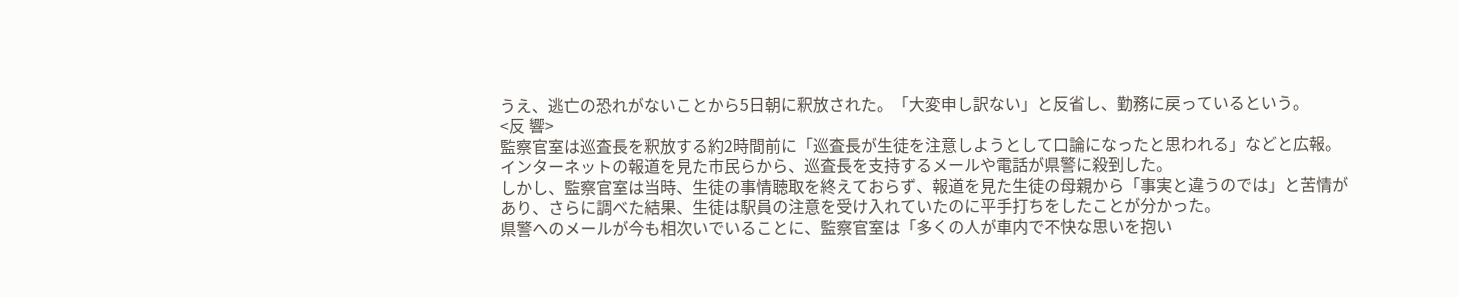うえ、逃亡の恐れがないことから5日朝に釈放された。「大変申し訳ない」と反省し、勤務に戻っているという。
<反 響>
監察官室は巡査長を釈放する約2時間前に「巡査長が生徒を注意しようとして口論になったと思われる」などと広報。インターネットの報道を見た市民らから、巡査長を支持するメールや電話が県警に殺到した。
しかし、監察官室は当時、生徒の事情聴取を終えておらず、報道を見た生徒の母親から「事実と違うのでは」と苦情があり、さらに調べた結果、生徒は駅員の注意を受け入れていたのに平手打ちをしたことが分かった。
県警へのメールが今も相次いでいることに、監察官室は「多くの人が車内で不快な思いを抱い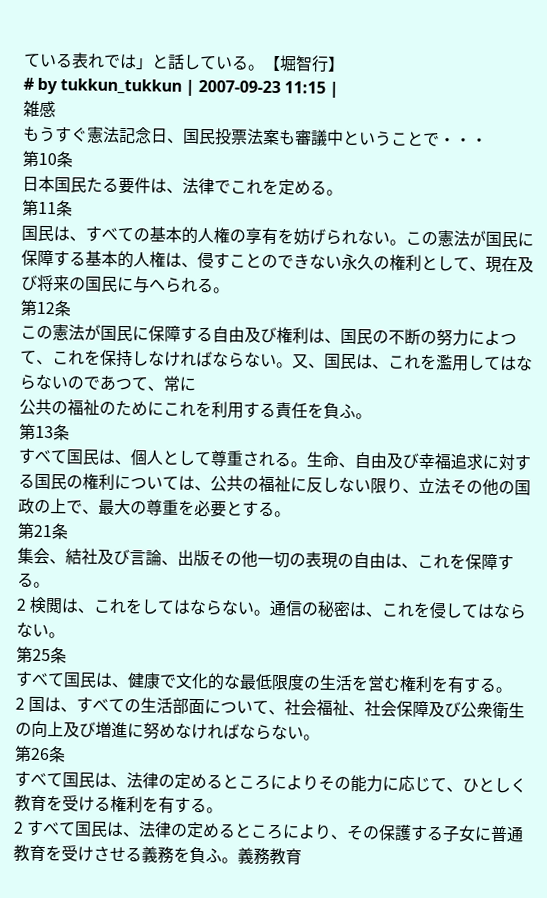ている表れでは」と話している。【堀智行】
# by tukkun_tukkun | 2007-09-23 11:15 |
雑感
もうすぐ憲法記念日、国民投票法案も審議中ということで・・・
第10条
日本国民たる要件は、法律でこれを定める。
第11条
国民は、すべての基本的人権の享有を妨げられない。この憲法が国民に保障する基本的人権は、侵すことのできない永久の権利として、現在及び将来の国民に与へられる。
第12条
この憲法が国民に保障する自由及び権利は、国民の不断の努力によつて、これを保持しなければならない。又、国民は、これを濫用してはならないのであつて、常に
公共の福祉のためにこれを利用する責任を負ふ。
第13条
すべて国民は、個人として尊重される。生命、自由及び幸福追求に対する国民の権利については、公共の福祉に反しない限り、立法その他の国政の上で、最大の尊重を必要とする。
第21条
集会、結社及び言論、出版その他一切の表現の自由は、これを保障する。
2 検閲は、これをしてはならない。通信の秘密は、これを侵してはならない。
第25条
すべて国民は、健康で文化的な最低限度の生活を営む権利を有する。
2 国は、すべての生活部面について、社会福祉、社会保障及び公衆衛生の向上及び増進に努めなければならない。
第26条
すべて国民は、法律の定めるところによりその能力に応じて、ひとしく教育を受ける権利を有する。
2 すべて国民は、法律の定めるところにより、その保護する子女に普通教育を受けさせる義務を負ふ。義務教育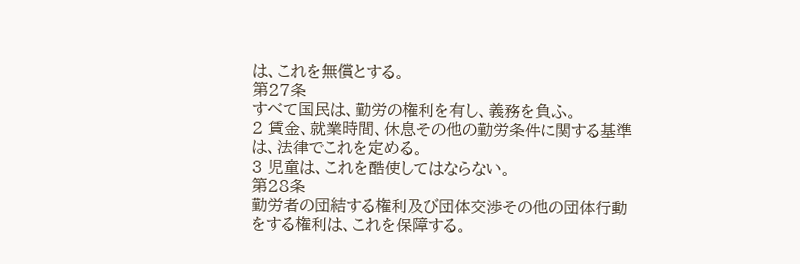は、これを無償とする。
第27条
すべて国民は、勤労の権利を有し、義務を負ふ。
2 賃金、就業時間、休息その他の勤労条件に関する基準は、法律でこれを定める。
3 児童は、これを酷使してはならない。
第28条
勤労者の団結する権利及び団体交渉その他の団体行動をする権利は、これを保障する。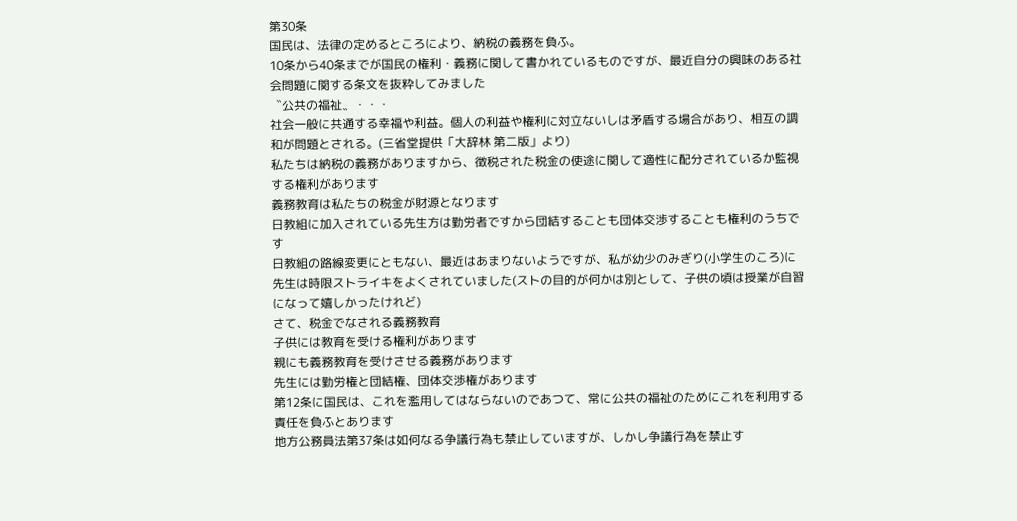第30条
国民は、法律の定めるところにより、納税の義務を負ふ。
10条から40条までが国民の権利・義務に関して書かれているものですが、最近自分の興味のある社会問題に関する条文を抜粋してみました
〝公共の福祉〟・・・
社会一般に共通する幸福や利益。個人の利益や権利に対立ないしは矛盾する場合があり、相互の調和が問題とされる。(三省堂提供「大辞林 第二版」より)
私たちは納税の義務がありますから、徴税された税金の使途に関して適性に配分されているか監視する権利があります
義務教育は私たちの税金が財源となります
日教組に加入されている先生方は勤労者ですから団結することも団体交渉することも権利のうちです
日教組の路線変更にともない、最近はあまりないようですが、私が幼少のみぎり(小学生のころ)に先生は時限ストライキをよくされていました(ストの目的が何かは別として、子供の頃は授業が自習になって嬉しかったけれど)
さて、税金でなされる義務教育
子供には教育を受ける権利があります
親にも義務教育を受けさせる義務があります
先生には勤労権と団結権、団体交渉権があります
第12条に国民は、これを濫用してはならないのであつて、常に公共の福祉のためにこれを利用する責任を負ふとあります
地方公務員法第37条は如何なる争議行為も禁止していますが、しかし争議行為を禁止す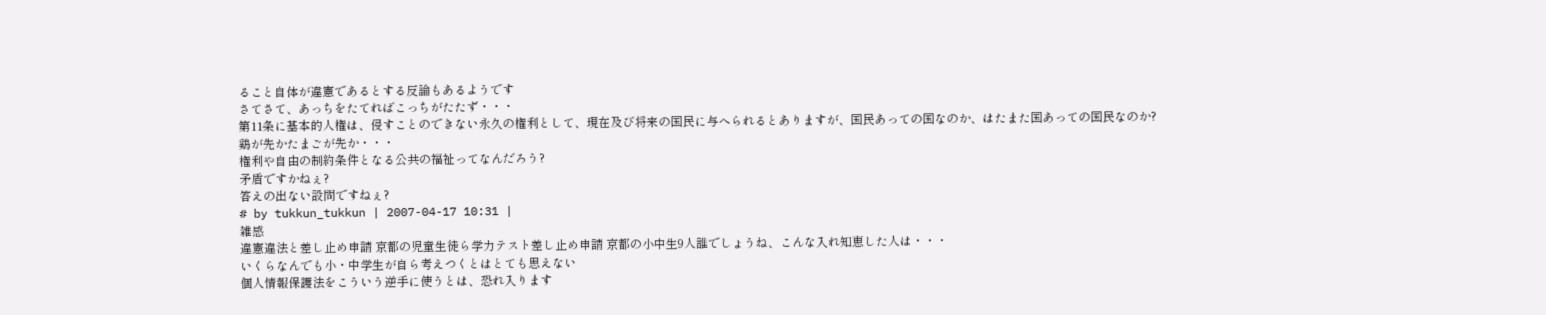ること自体が違憲であるとする反論もあるようです
さてさて、あっちをたてればこっちがたたず・・・
第11条に基本的人権は、侵すことのできない永久の権利として、現在及び将来の国民に与へられるとありますが、国民あっての国なのか、はたまた国あっての国民なのか?
鶏が先かたまごが先か・・・
権利や自由の制約条件となる公共の福祉ってなんだろう?
矛盾ですかねぇ?
答えの出ない設問ですねぇ?
# by tukkun_tukkun | 2007-04-17 10:31 |
雑感
違憲違法と差し止め申請 京都の児童生徒ら学力テスト差し止め申請 京都の小中生9人誰でしょうね、こんな入れ知恵した人は・・・
いくらなんでも小・中学生が自ら考えつくとはとても思えない
個人情報保護法をこういう逆手に使うとは、恐れ入ります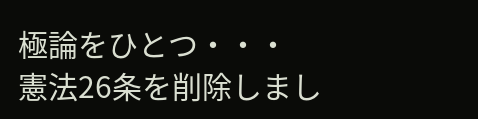極論をひとつ・・・
憲法26条を削除しまし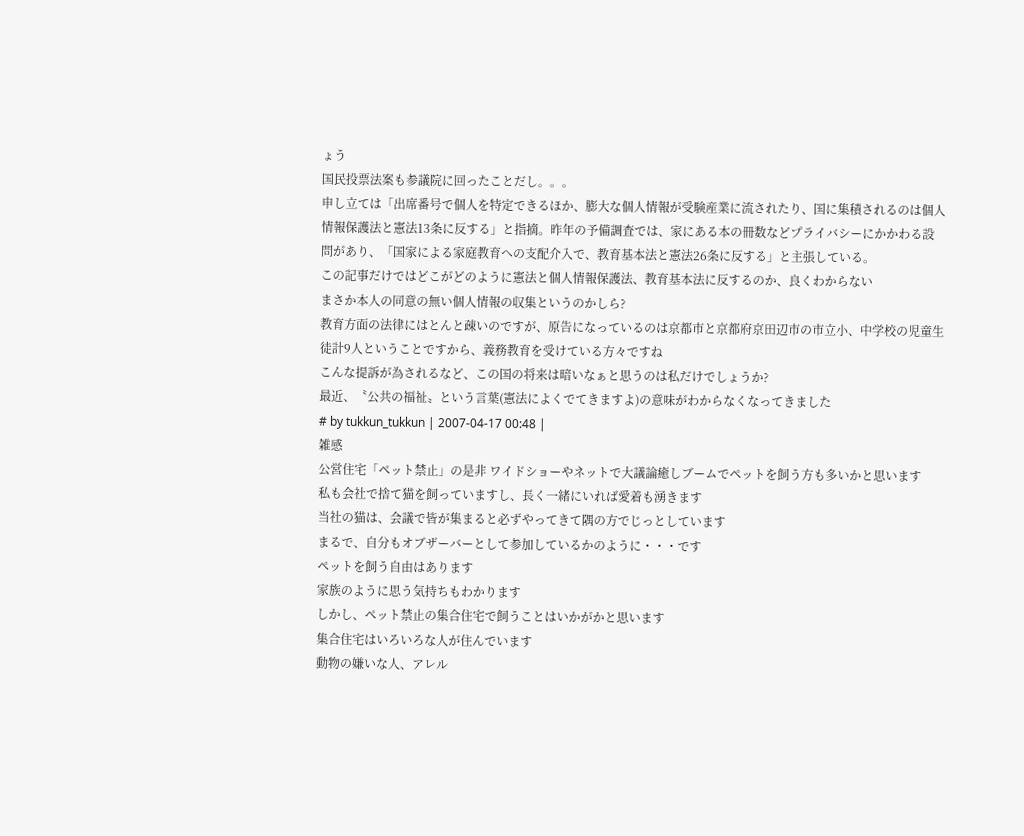ょう
国民投票法案も参議院に回ったことだし。。。
申し立ては「出席番号で個人を特定できるほか、膨大な個人情報が受験産業に流されたり、国に集積されるのは個人情報保護法と憲法13条に反する」と指摘。昨年の予備調査では、家にある本の冊数などプライバシーにかかわる設問があり、「国家による家庭教育への支配介入で、教育基本法と憲法26条に反する」と主張している。
この記事だけではどこがどのように憲法と個人情報保護法、教育基本法に反するのか、良くわからない
まさか本人の同意の無い個人情報の収集というのかしら?
教育方面の法律にはとんと疎いのですが、原告になっているのは京都市と京都府京田辺市の市立小、中学校の児童生徒計9人ということですから、義務教育を受けている方々ですね
こんな提訴が為されるなど、この国の将来は暗いなぁと思うのは私だけでしょうか?
最近、〝公共の福祉〟という言葉(憲法によくでてきますよ)の意味がわからなくなってきました
# by tukkun_tukkun | 2007-04-17 00:48 |
雑感
公営住宅「ペット禁止」の是非 ワイドショーやネットで大議論癒しブームでペットを飼う方も多いかと思います
私も会社で捨て猫を飼っていますし、長く一緒にいれば愛着も湧きます
当社の猫は、会議で皆が集まると必ずやってきて隅の方でじっとしています
まるで、自分もオブザーバーとして参加しているかのように・・・です
ペットを飼う自由はあります
家族のように思う気持ちもわかります
しかし、ペット禁止の集合住宅で飼うことはいかがかと思います
集合住宅はいろいろな人が住んでいます
動物の嫌いな人、アレル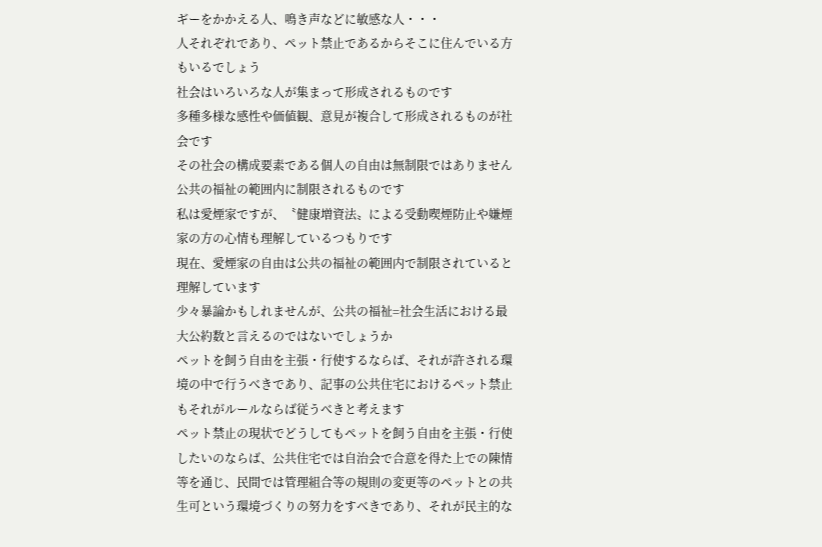ギーをかかえる人、鳴き声などに敏感な人・・・
人それぞれであり、ペット禁止であるからそこに住んでいる方もいるでしょう
社会はいろいろな人が集まって形成されるものです
多種多様な感性や価値観、意見が複合して形成されるものが社会です
その社会の構成要素である個人の自由は無制限ではありません
公共の福祉の範囲内に制限されるものです
私は愛煙家ですが、〝健康増資法〟による受動喫煙防止や嫌煙家の方の心情も理解しているつもりです
現在、愛煙家の自由は公共の福祉の範囲内で制限されていると理解しています
少々暴論かもしれませんが、公共の福祉=社会生活における最大公約数と言えるのではないでしょうか
ペットを飼う自由を主張・行使するならば、それが許される環境の中で行うべきであり、記事の公共住宅におけるペット禁止もそれがルールならば従うべきと考えます
ペット禁止の現状でどうしてもペットを飼う自由を主張・行使したいのならば、公共住宅では自治会で合意を得た上での陳情等を通じ、民間では管理組合等の規則の変更等のペットとの共生可という環境づくりの努力をすべきであり、それが民主的な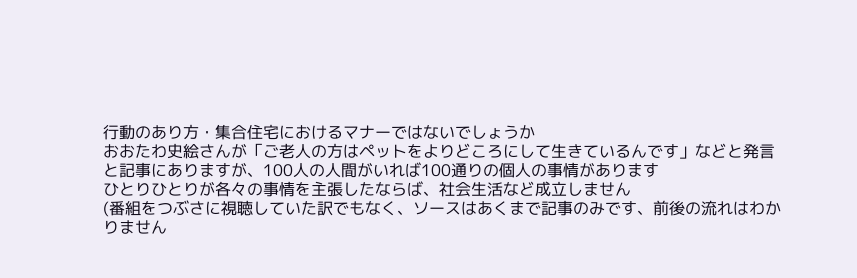行動のあり方・集合住宅におけるマナーではないでしょうか
おおたわ史絵さんが「ご老人の方はペットをよりどころにして生きているんです」などと発言
と記事にありますが、100人の人間がいれば100通りの個人の事情があります
ひとりひとりが各々の事情を主張したならば、社会生活など成立しません
(番組をつぶさに視聴していた訳でもなく、ソースはあくまで記事のみです、前後の流れはわかりません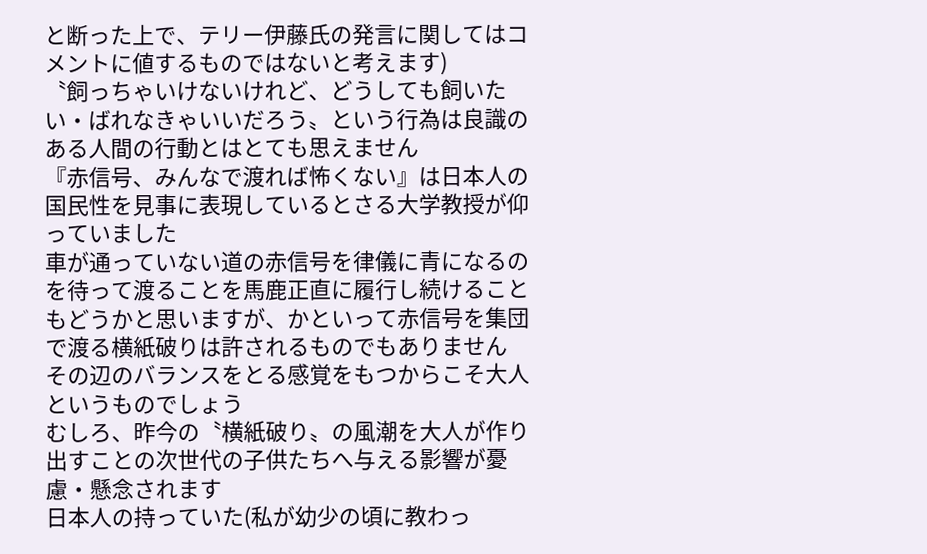と断った上で、テリー伊藤氏の発言に関してはコメントに値するものではないと考えます)
〝飼っちゃいけないけれど、どうしても飼いたい・ばれなきゃいいだろう〟という行為は良識のある人間の行動とはとても思えません
『赤信号、みんなで渡れば怖くない』は日本人の国民性を見事に表現しているとさる大学教授が仰っていました
車が通っていない道の赤信号を律儀に青になるのを待って渡ることを馬鹿正直に履行し続けることもどうかと思いますが、かといって赤信号を集団で渡る横紙破りは許されるものでもありません
その辺のバランスをとる感覚をもつからこそ大人というものでしょう
むしろ、昨今の〝横紙破り〟の風潮を大人が作り出すことの次世代の子供たちへ与える影響が憂慮・懸念されます
日本人の持っていた(私が幼少の頃に教わっ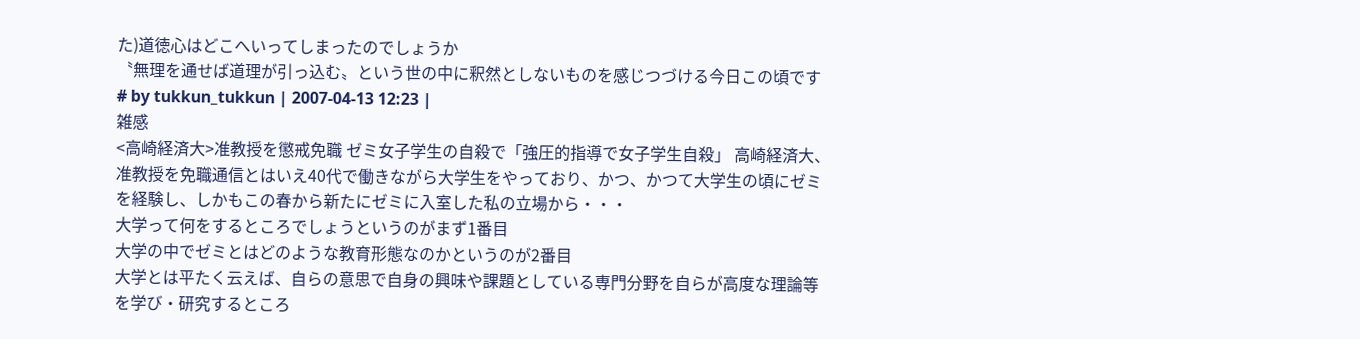た)道徳心はどこへいってしまったのでしょうか
〝無理を通せば道理が引っ込む〟という世の中に釈然としないものを感じつづける今日この頃です
# by tukkun_tukkun | 2007-04-13 12:23 |
雑感
<高崎経済大>准教授を懲戒免職 ゼミ女子学生の自殺で「強圧的指導で女子学生自殺」 高崎経済大、准教授を免職通信とはいえ40代で働きながら大学生をやっており、かつ、かつて大学生の頃にゼミを経験し、しかもこの春から新たにゼミに入室した私の立場から・・・
大学って何をするところでしょうというのがまず1番目
大学の中でゼミとはどのような教育形態なのかというのが2番目
大学とは平たく云えば、自らの意思で自身の興味や課題としている専門分野を自らが高度な理論等を学び・研究するところ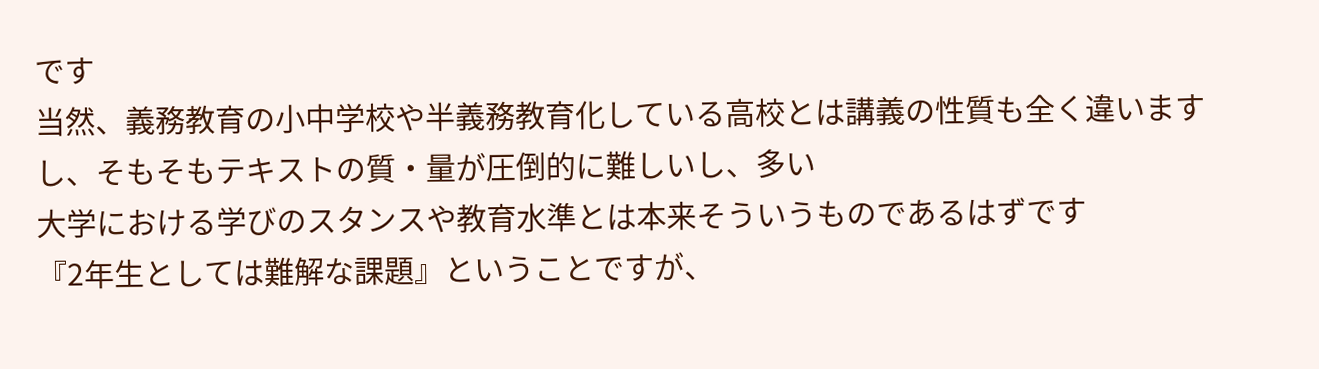です
当然、義務教育の小中学校や半義務教育化している高校とは講義の性質も全く違いますし、そもそもテキストの質・量が圧倒的に難しいし、多い
大学における学びのスタンスや教育水準とは本来そういうものであるはずです
『2年生としては難解な課題』ということですが、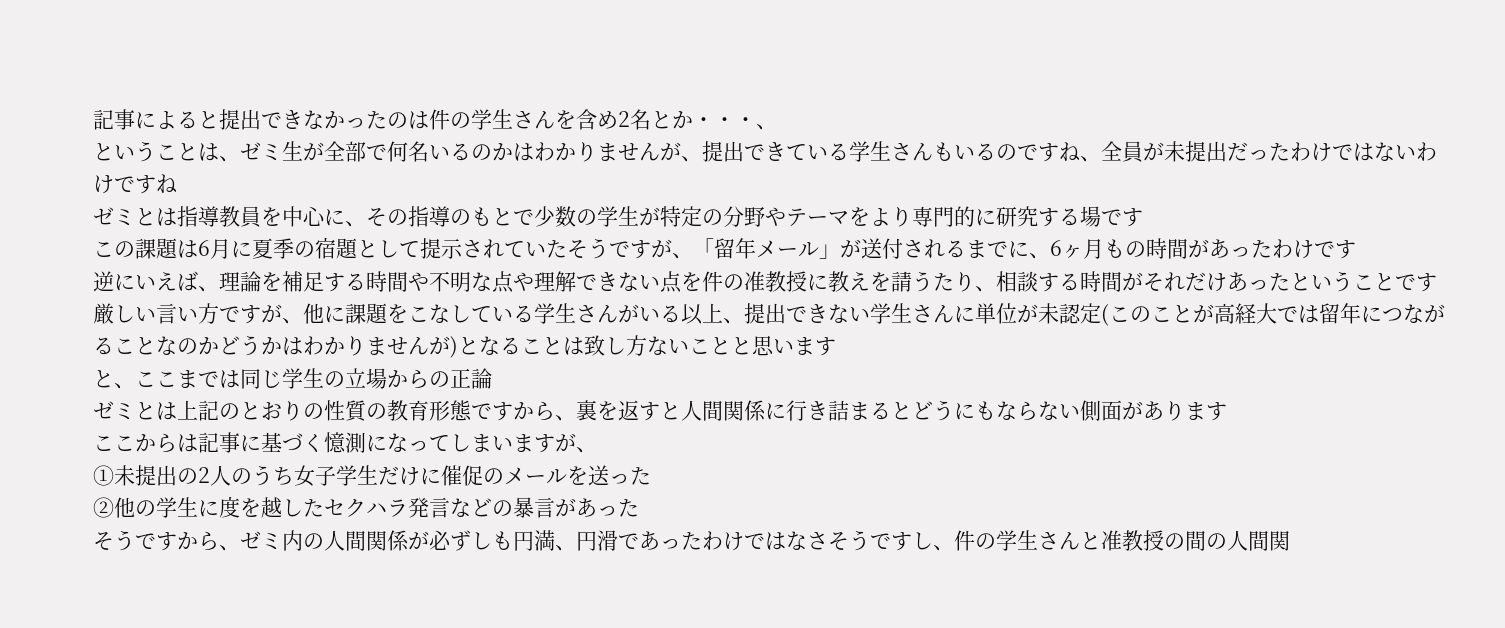記事によると提出できなかったのは件の学生さんを含め2名とか・・・、
ということは、ゼミ生が全部で何名いるのかはわかりませんが、提出できている学生さんもいるのですね、全員が未提出だったわけではないわけですね
ゼミとは指導教員を中心に、その指導のもとで少数の学生が特定の分野やテーマをより専門的に研究する場です
この課題は6月に夏季の宿題として提示されていたそうですが、「留年メール」が送付されるまでに、6ヶ月もの時間があったわけです
逆にいえば、理論を補足する時間や不明な点や理解できない点を件の准教授に教えを請うたり、相談する時間がそれだけあったということです
厳しい言い方ですが、他に課題をこなしている学生さんがいる以上、提出できない学生さんに単位が未認定(このことが高経大では留年につながることなのかどうかはわかりませんが)となることは致し方ないことと思います
と、ここまでは同じ学生の立場からの正論
ゼミとは上記のとおりの性質の教育形態ですから、裏を返すと人間関係に行き詰まるとどうにもならない側面があります
ここからは記事に基づく憶測になってしまいますが、
①未提出の2人のうち女子学生だけに催促のメールを送った
②他の学生に度を越したセクハラ発言などの暴言があった
そうですから、ゼミ内の人間関係が必ずしも円満、円滑であったわけではなさそうですし、件の学生さんと准教授の間の人間関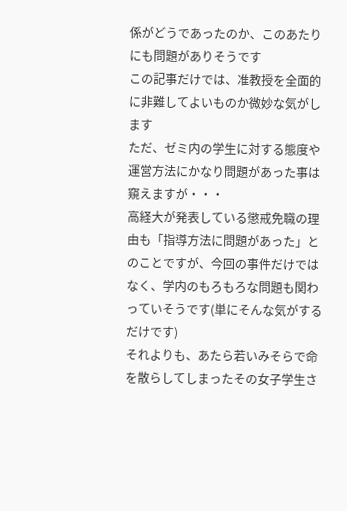係がどうであったのか、このあたりにも問題がありそうです
この記事だけでは、准教授を全面的に非難してよいものか微妙な気がします
ただ、ゼミ内の学生に対する態度や運営方法にかなり問題があった事は窺えますが・・・
高経大が発表している懲戒免職の理由も「指導方法に問題があった」とのことですが、今回の事件だけではなく、学内のもろもろな問題も関わっていそうです(単にそんな気がするだけです)
それよりも、あたら若いみそらで命を散らしてしまったその女子学生さ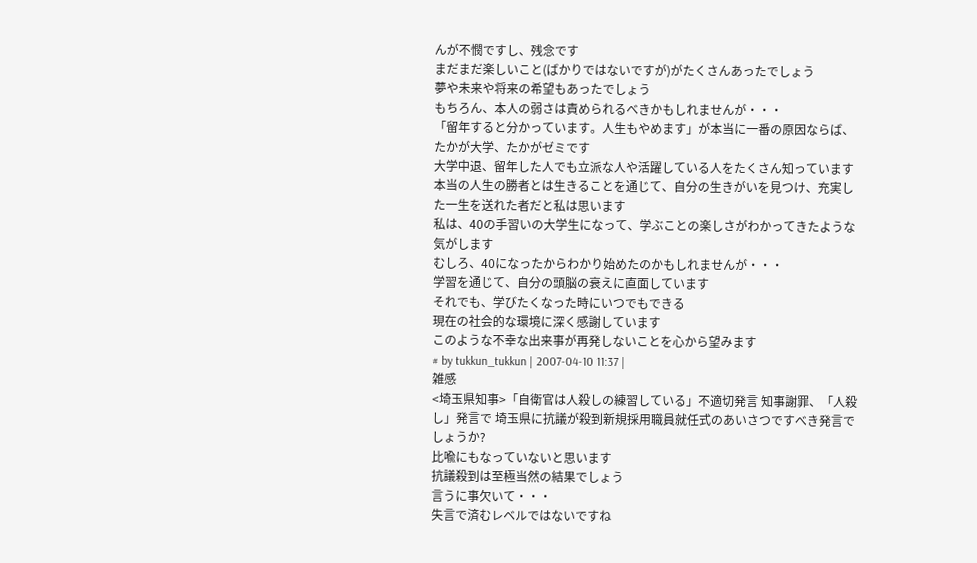んが不憫ですし、残念です
まだまだ楽しいこと(ばかりではないですが)がたくさんあったでしょう
夢や未来や将来の希望もあったでしょう
もちろん、本人の弱さは責められるべきかもしれませんが・・・
「留年すると分かっています。人生もやめます」が本当に一番の原因ならば、
たかが大学、たかがゼミです
大学中退、留年した人でも立派な人や活躍している人をたくさん知っています
本当の人生の勝者とは生きることを通じて、自分の生きがいを見つけ、充実した一生を送れた者だと私は思います
私は、40の手習いの大学生になって、学ぶことの楽しさがわかってきたような気がします
むしろ、40になったからわかり始めたのかもしれませんが・・・
学習を通じて、自分の頭脳の衰えに直面しています
それでも、学びたくなった時にいつでもできる
現在の社会的な環境に深く感謝しています
このような不幸な出来事が再発しないことを心から望みます
# by tukkun_tukkun | 2007-04-10 11:37 |
雑感
<埼玉県知事>「自衛官は人殺しの練習している」不適切発言 知事謝罪、「人殺し」発言で 埼玉県に抗議が殺到新規採用職員就任式のあいさつですべき発言でしょうか?
比喩にもなっていないと思います
抗議殺到は至極当然の結果でしょう
言うに事欠いて・・・
失言で済むレベルではないですね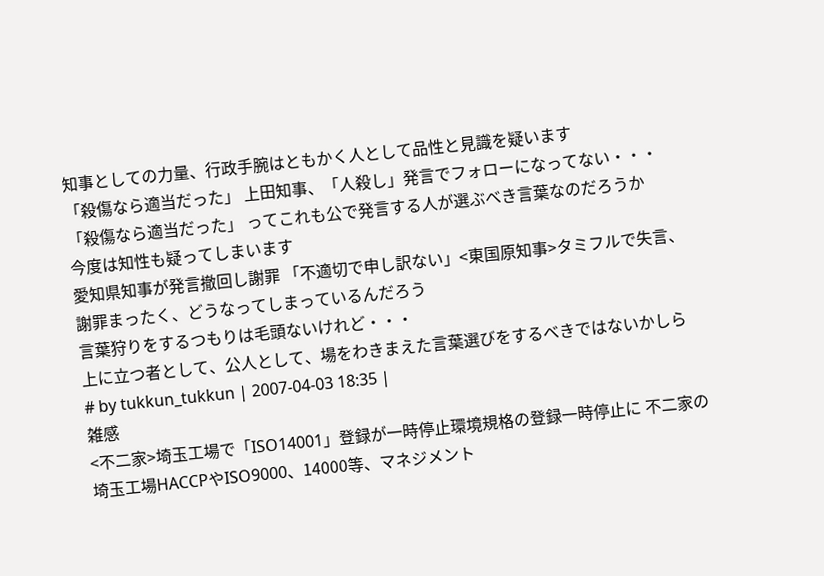知事としての力量、行政手腕はともかく人として品性と見識を疑います
「殺傷なら適当だった」 上田知事、「人殺し」発言でフォローになってない・・・
「殺傷なら適当だった」 ってこれも公で発言する人が選ぶべき言葉なのだろうか
今度は知性も疑ってしまいます
愛知県知事が発言撤回し謝罪 「不適切で申し訳ない」<東国原知事>タミフルで失言、謝罪まったく、どうなってしまっているんだろう
言葉狩りをするつもりは毛頭ないけれど・・・
上に立つ者として、公人として、場をわきまえた言葉選びをするべきではないかしら
# by tukkun_tukkun | 2007-04-03 18:35 |
雑感
<不二家>埼玉工場で「ISO14001」登録が一時停止環境規格の登録一時停止に 不二家の埼玉工場HACCPやISO9000、14000等、マネジメント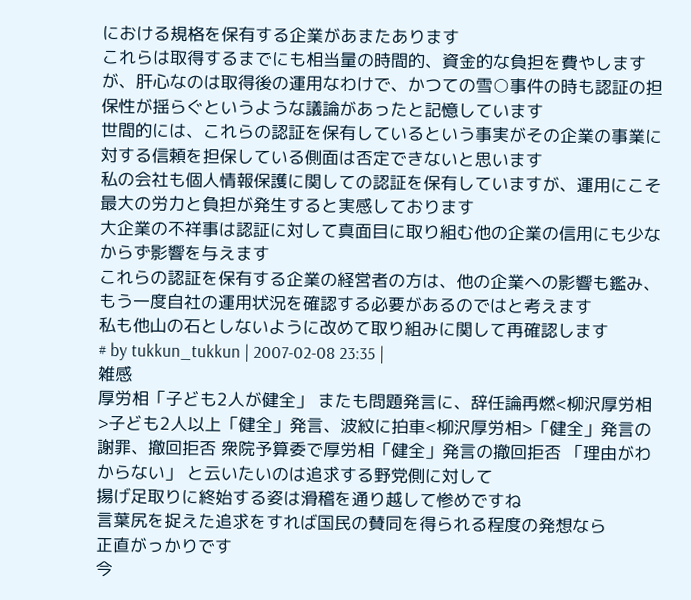における規格を保有する企業があまたあります
これらは取得するまでにも相当量の時間的、資金的な負担を費やします
が、肝心なのは取得後の運用なわけで、かつての雪○事件の時も認証の担保性が揺らぐというような議論があったと記憶しています
世間的には、これらの認証を保有しているという事実がその企業の事業に対する信頼を担保している側面は否定できないと思います
私の会社も個人情報保護に関しての認証を保有していますが、運用にこそ最大の労力と負担が発生すると実感しております
大企業の不祥事は認証に対して真面目に取り組む他の企業の信用にも少なからず影響を与えます
これらの認証を保有する企業の経営者の方は、他の企業への影響も鑑み、もう一度自社の運用状況を確認する必要があるのではと考えます
私も他山の石としないように改めて取り組みに関して再確認します
# by tukkun_tukkun | 2007-02-08 23:35 |
雑感
厚労相「子ども2人が健全」 またも問題発言に、辞任論再燃<柳沢厚労相>子ども2人以上「健全」発言、波紋に拍車<柳沢厚労相>「健全」発言の謝罪、撤回拒否 衆院予算委で厚労相「健全」発言の撤回拒否 「理由がわからない」 と云いたいのは追求する野党側に対して
揚げ足取りに終始する姿は滑稽を通り越して惨めですね
言葉尻を捉えた追求をすれば国民の賛同を得られる程度の発想なら
正直がっかりです
今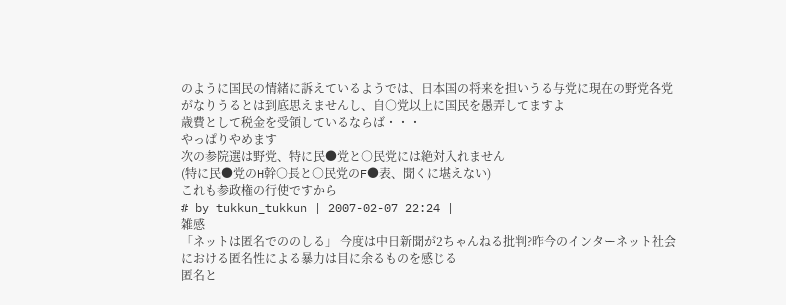のように国民の情緒に訴えているようでは、日本国の将来を担いうる与党に現在の野党各党がなりうるとは到底思えませんし、自○党以上に国民を愚弄してますよ
歳費として税金を受領しているならば・・・
やっぱりやめます
次の参院選は野党、特に民●党と○民党には絶対入れません
(特に民●党のH幹○長と○民党のF●表、聞くに堪えない)
これも参政権の行使ですから
# by tukkun_tukkun | 2007-02-07 22:24 |
雑感
「ネットは匿名でののしる」 今度は中日新聞が2ちゃんねる批判?昨今のインターネット社会における匿名性による暴力は目に余るものを感じる
匿名と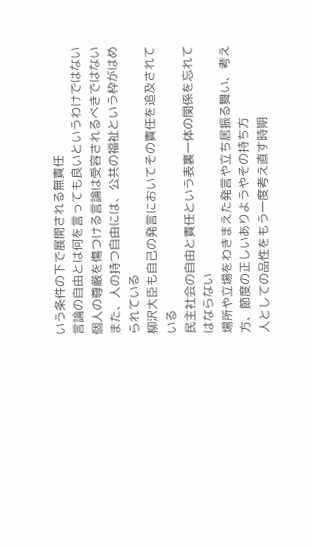いう条件の下で展開される無責任
言論の自由とは何を言っても良いというわけではない
個人の尊厳を傷つける言論は受容されるべきではない
また、人の持つ自由には、公共の福祉という枠がはめられている
柳沢大臣も自己の発言においてその責任を追及されている
民主社会の自由と責任という表裏一体の関係を忘れてはならない
場所や立場をわきまえた発言や立ち居振る舞い、考え方、節度の正しいありようやその持ち方
人としての品性をもう一度考え直す時期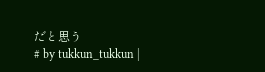だと思う
# by tukkun_tukkun |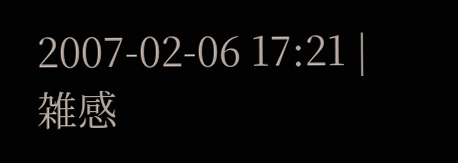2007-02-06 17:21 |
雑感